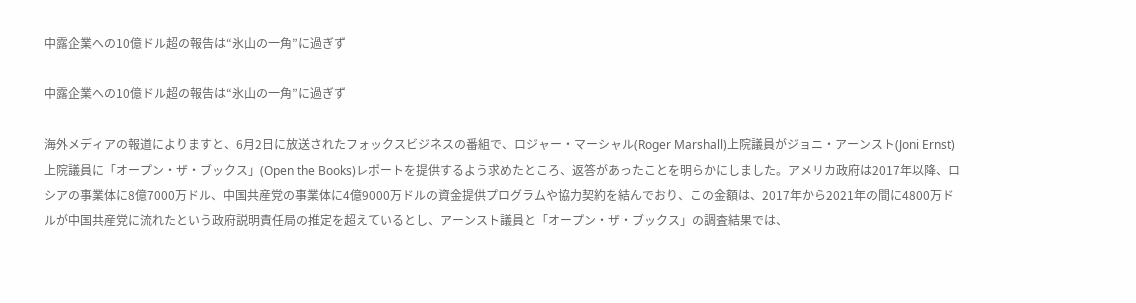中露企業への10億ドル超の報告は“氷山の一角”に過ぎず

中露企業への10億ドル超の報告は“氷山の一角”に過ぎず

海外メディアの報道によりますと、6月2日に放送されたフォックスビジネスの番組で、ロジャー・マーシャル(Roger Marshall)上院議員がジョニ・アーンスト(Joni Ernst)上院議員に「オープン・ザ・ブックス」(Open the Books)レポートを提供するよう求めたところ、返答があったことを明らかにしました。アメリカ政府は2017年以降、ロシアの事業体に8億7000万ドル、中国共産党の事業体に4億9000万ドルの資金提供プログラムや協力契約を結んでおり、この金額は、2017年から2021年の間に4800万ドルが中国共産党に流れたという政府説明責任局の推定を超えているとし、アーンスト議員と「オープン・ザ・ブックス」の調査結果では、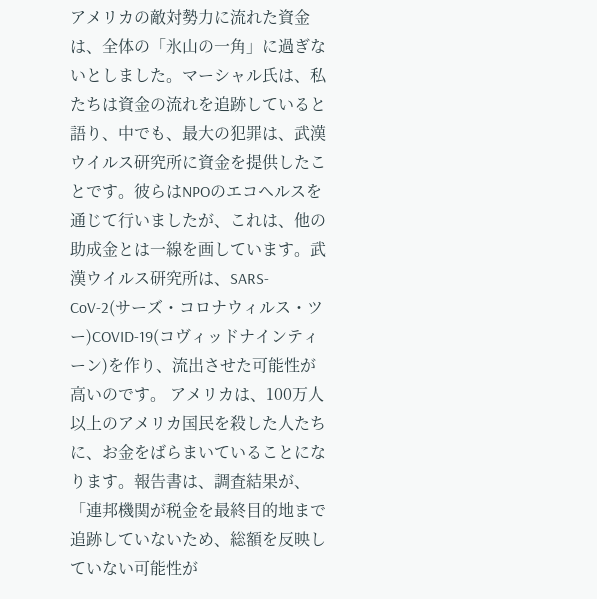アメリカの敵対勢力に流れた資金は、全体の「氷山の一角」に過ぎないとしました。マーシャル氏は、私たちは資金の流れを追跡していると語り、中でも、最大の犯罪は、武漢ウイルス研究所に資金を提供したことです。彼らはNPOのエコヘルスを通じて行いましたが、これは、他の助成金とは一線を画しています。武漢ウイルス研究所は、SARS-CoV-2(サーズ・コロナウィルス・ツー)COVID-19(コヴィッドナインティーン)を作り、流出させた可能性が高いのです。 アメリカは、100万人以上のアメリカ国民を殺した人たちに、お金をばらまいていることになります。報告書は、調査結果が、「連邦機関が税金を最終目的地まで追跡していないため、総額を反映していない可能性が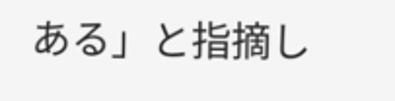ある」と指摘し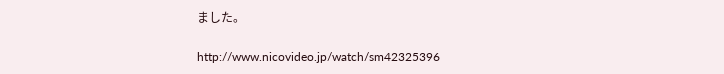ました。

http://www.nicovideo.jp/watch/sm42325396